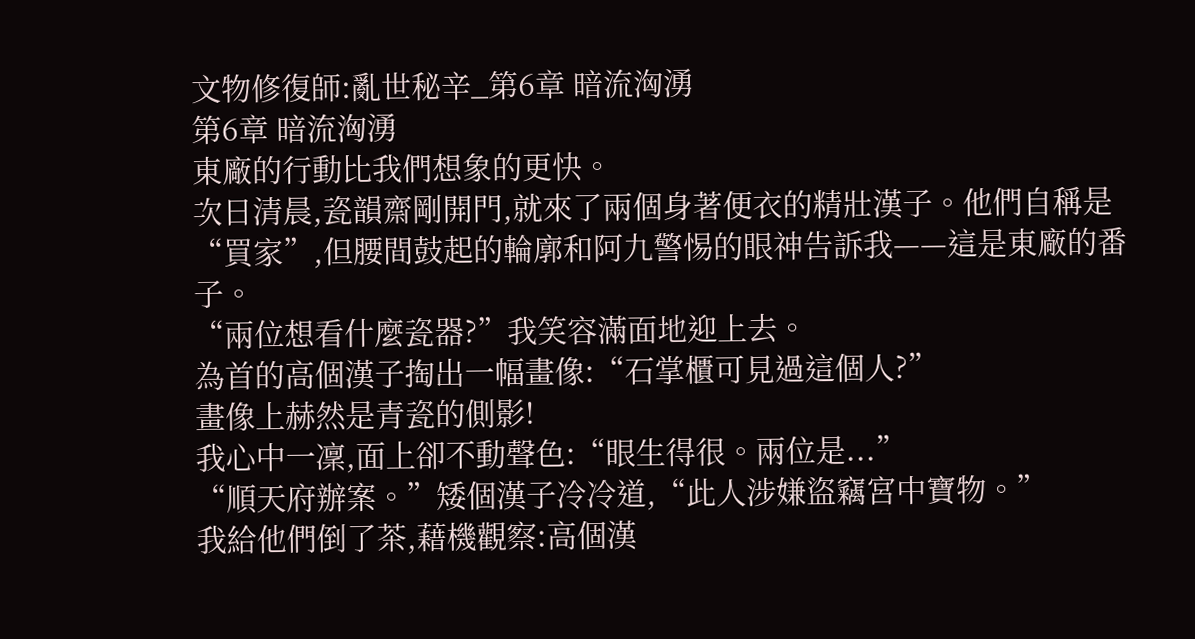文物修復師:亂世秘辛_第6章 暗流洶湧
第6章 暗流洶湧
東廠的行動比我們想象的更快。
次日清晨,瓷韻齋剛開門,就來了兩個身著便衣的精壯漢子。他們自稱是“買家”,但腰間鼓起的輪廓和阿九警惕的眼神告訴我——這是東廠的番子。
“兩位想看什麼瓷器?”我笑容滿面地迎上去。
為首的高個漢子掏出一幅畫像:“石掌櫃可見過這個人?”
畫像上赫然是青瓷的側影!
我心中一凜,面上卻不動聲色:“眼生得很。兩位是...”
“順天府辦案。”矮個漢子冷冷道,“此人涉嫌盜竊宮中寶物。”
我給他們倒了茶,藉機觀察:高個漢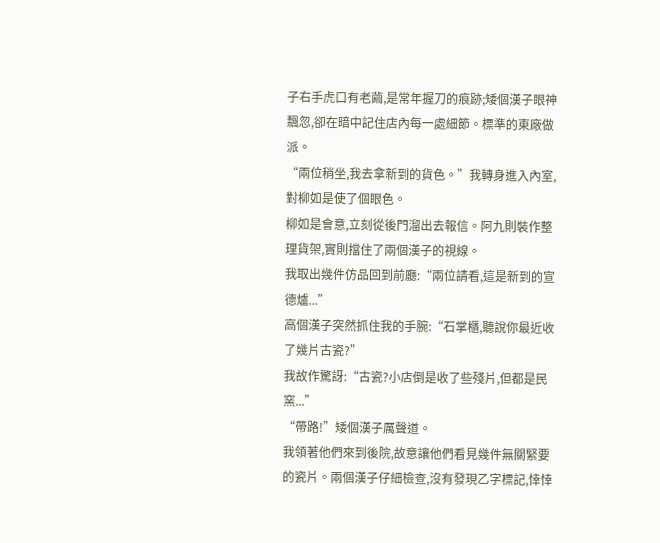子右手虎口有老繭,是常年握刀的痕跡;矮個漢子眼神飄忽,卻在暗中記住店內每一處細節。標準的東廠做派。
“兩位稍坐,我去拿新到的貨色。”我轉身進入內室,對柳如是使了個眼色。
柳如是會意,立刻從後門溜出去報信。阿九則裝作整理貨架,實則擋住了兩個漢子的視線。
我取出幾件仿品回到前廳:“兩位請看,這是新到的宣德爐...”
高個漢子突然抓住我的手腕:“石掌櫃,聽說你最近收了幾片古瓷?”
我故作驚訝:“古瓷?小店倒是收了些殘片,但都是民窯...”
“帶路!”矮個漢子厲聲道。
我領著他們來到後院,故意讓他們看見幾件無關緊要的瓷片。兩個漢子仔細檢查,沒有發現乙字標記,悻悻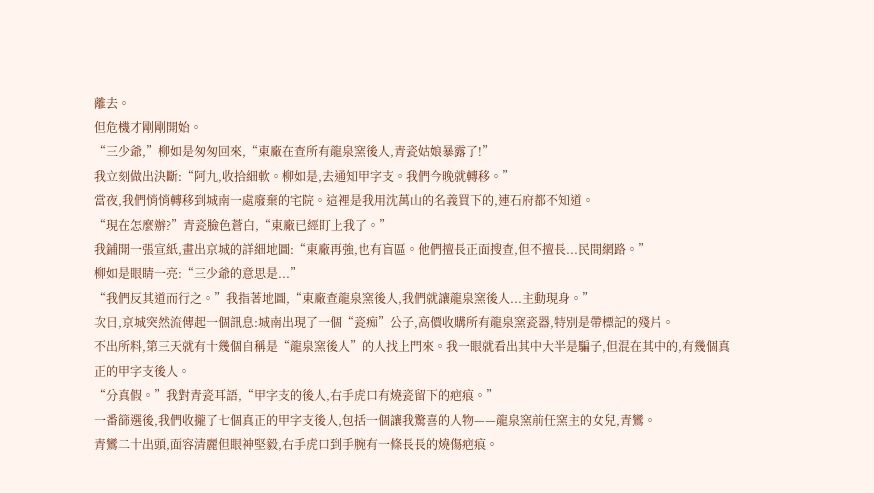離去。
但危機才剛剛開始。
“三少爺,”柳如是匆匆回來,“東廠在查所有龍泉窯後人,青瓷姑娘暴露了!”
我立刻做出決斷:“阿九,收拾細軟。柳如是,去通知甲字支。我們今晚就轉移。”
當夜,我們悄悄轉移到城南一處廢棄的宅院。這裡是我用沈萬山的名義買下的,連石府都不知道。
“現在怎麼辦?”青瓷臉色蒼白,“東廠已經盯上我了。”
我鋪開一張宣紙,畫出京城的詳細地圖:“東廠再強,也有盲區。他們擅長正面搜查,但不擅長...民間網路。”
柳如是眼睛一亮:“三少爺的意思是...”
“我們反其道而行之。”我指著地圖,“東廠查龍泉窯後人,我們就讓龍泉窯後人...主動現身。”
次日,京城突然流傳起一個訊息:城南出現了一個“瓷痴”公子,高價收購所有龍泉窯瓷器,特別是帶標記的殘片。
不出所料,第三天就有十幾個自稱是“龍泉窯後人”的人找上門來。我一眼就看出其中大半是騙子,但混在其中的,有幾個真正的甲字支後人。
“分真假。”我對青瓷耳語,“甲字支的後人,右手虎口有燒瓷留下的疤痕。”
一番篩選後,我們收攏了七個真正的甲字支後人,包括一個讓我驚喜的人物——龍泉窯前任窯主的女兒,青鸞。
青鸞二十出頭,面容清麗但眼神堅毅,右手虎口到手腕有一條長長的燒傷疤痕。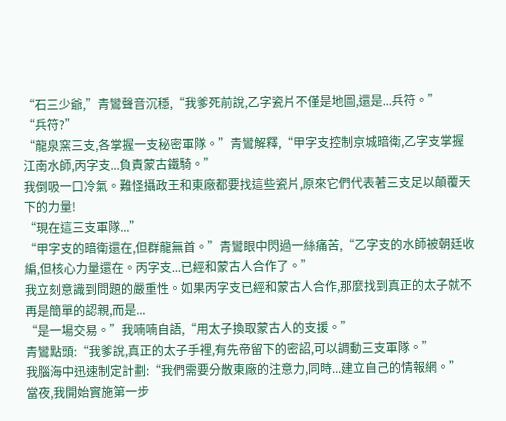“石三少爺,”青鸞聲音沉穩,“我爹死前說,乙字瓷片不僅是地圖,還是...兵符。”
“兵符?”
“龍泉窯三支,各掌握一支秘密軍隊。”青鸞解釋,“甲字支控制京城暗衛,乙字支掌握江南水師,丙字支...負責蒙古鐵騎。”
我倒吸一口冷氣。難怪攝政王和東廠都要找這些瓷片,原來它們代表著三支足以顛覆天下的力量!
“現在這三支軍隊...”
“甲字支的暗衛還在,但群龍無首。”青鸞眼中閃過一絲痛苦,“乙字支的水師被朝廷收編,但核心力量還在。丙字支...已經和蒙古人合作了。”
我立刻意識到問題的嚴重性。如果丙字支已經和蒙古人合作,那麼找到真正的太子就不再是簡單的認親,而是...
“是一場交易。”我喃喃自語,“用太子換取蒙古人的支援。”
青鸞點頭:“我爹說,真正的太子手裡,有先帝留下的密詔,可以調動三支軍隊。”
我腦海中迅速制定計劃:“我們需要分散東廠的注意力,同時...建立自己的情報網。”
當夜,我開始實施第一步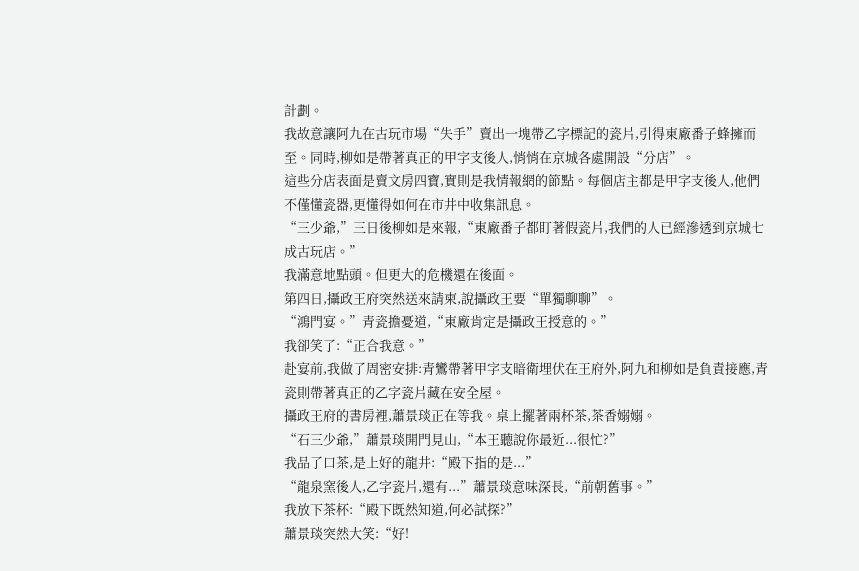計劃。
我故意讓阿九在古玩市場“失手”賣出一塊帶乙字標記的瓷片,引得東廠番子蜂擁而至。同時,柳如是帶著真正的甲字支後人,悄悄在京城各處開設“分店”。
這些分店表面是賣文房四寶,實則是我情報網的節點。每個店主都是甲字支後人,他們不僅懂瓷器,更懂得如何在市井中收集訊息。
“三少爺,”三日後柳如是來報,“東廠番子都盯著假瓷片,我們的人已經滲透到京城七成古玩店。”
我滿意地點頭。但更大的危機還在後面。
第四日,攝政王府突然送來請柬,說攝政王要“單獨聊聊”。
“鴻門宴。”青瓷擔憂道,“東廠肯定是攝政王授意的。”
我卻笑了:“正合我意。”
赴宴前,我做了周密安排:青鸞帶著甲字支暗衛埋伏在王府外,阿九和柳如是負責接應,青瓷則帶著真正的乙字瓷片藏在安全屋。
攝政王府的書房裡,蕭景琰正在等我。桌上擺著兩杯茶,茶香嫋嫋。
“石三少爺,”蕭景琰開門見山,“本王聽說你最近...很忙?”
我品了口茶,是上好的龍井:“殿下指的是...”
“龍泉窯後人,乙字瓷片,還有...”蕭景琰意味深長,“前朝舊事。”
我放下茶杯:“殿下既然知道,何必試探?”
蕭景琰突然大笑:“好!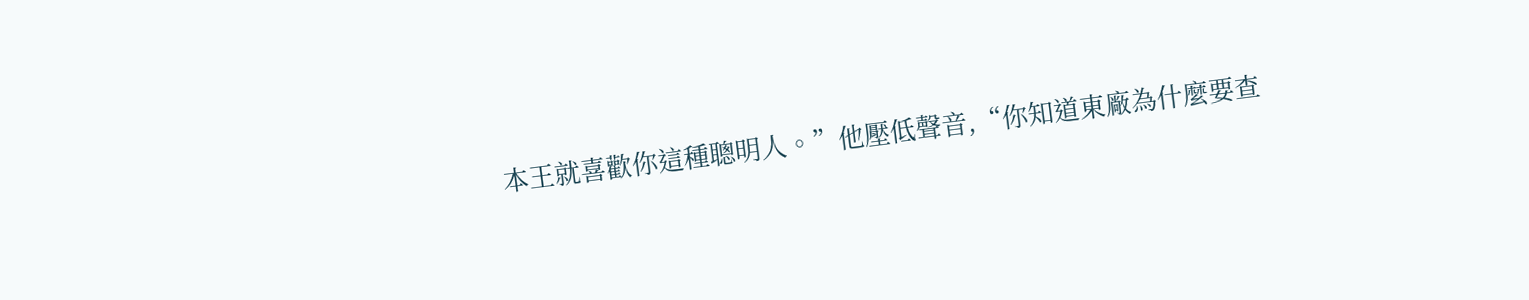本王就喜歡你這種聰明人。”他壓低聲音,“你知道東廠為什麼要查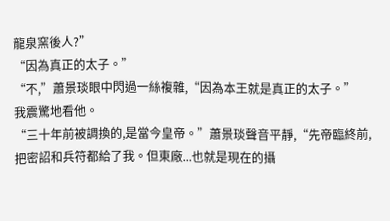龍泉窯後人?”
“因為真正的太子。”
“不,”蕭景琰眼中閃過一絲複雜,“因為本王就是真正的太子。”
我震驚地看他。
“三十年前被調換的,是當今皇帝。”蕭景琰聲音平靜,“先帝臨終前,把密詔和兵符都給了我。但東廠...也就是現在的攝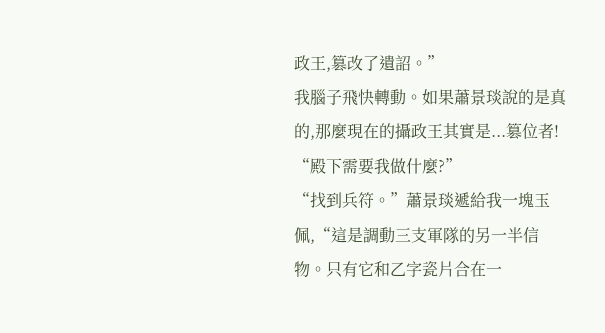政王,篡改了遺詔。”
我腦子飛快轉動。如果蕭景琰說的是真的,那麼現在的攝政王其實是...篡位者!
“殿下需要我做什麼?”
“找到兵符。”蕭景琰遞給我一塊玉佩,“這是調動三支軍隊的另一半信物。只有它和乙字瓷片合在一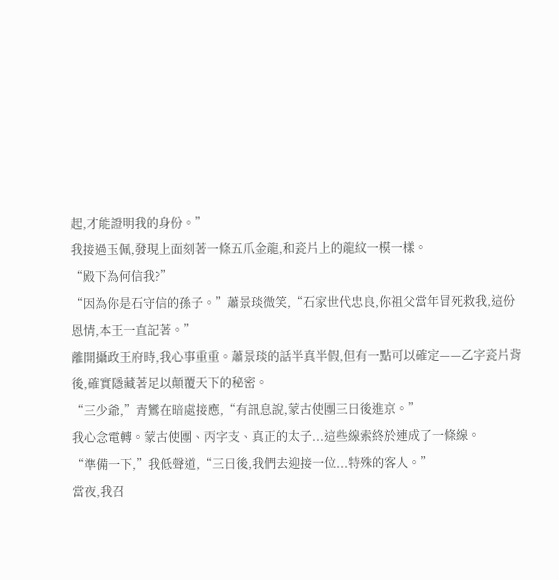起,才能證明我的身份。”
我接過玉佩,發現上面刻著一條五爪金龍,和瓷片上的龍紋一模一樣。
“殿下為何信我?”
“因為你是石守信的孫子。”蕭景琰微笑,“石家世代忠良,你祖父當年冒死救我,這份恩情,本王一直記著。”
離開攝政王府時,我心事重重。蕭景琰的話半真半假,但有一點可以確定——乙字瓷片背後,確實隱藏著足以顛覆天下的秘密。
“三少爺,”青鸞在暗處接應,“有訊息說,蒙古使團三日後進京。”
我心念電轉。蒙古使團、丙字支、真正的太子...這些線索終於連成了一條線。
“準備一下,”我低聲道,“三日後,我們去迎接一位...特殊的客人。”
當夜,我召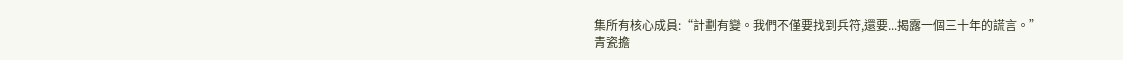集所有核心成員:“計劃有變。我們不僅要找到兵符,還要...揭露一個三十年的謊言。”
青瓷擔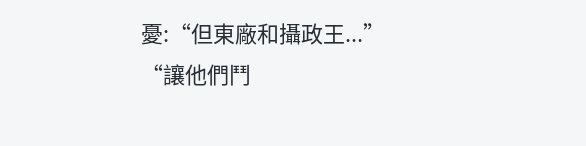憂:“但東廠和攝政王...”
“讓他們鬥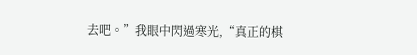去吧。”我眼中閃過寒光,“真正的棋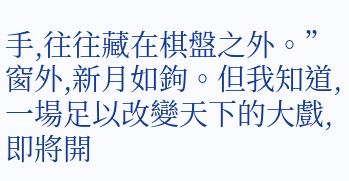手,往往藏在棋盤之外。”
窗外,新月如鉤。但我知道,一場足以改變天下的大戲,即將開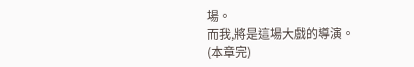場。
而我,將是這場大戲的導演。
(本章完)